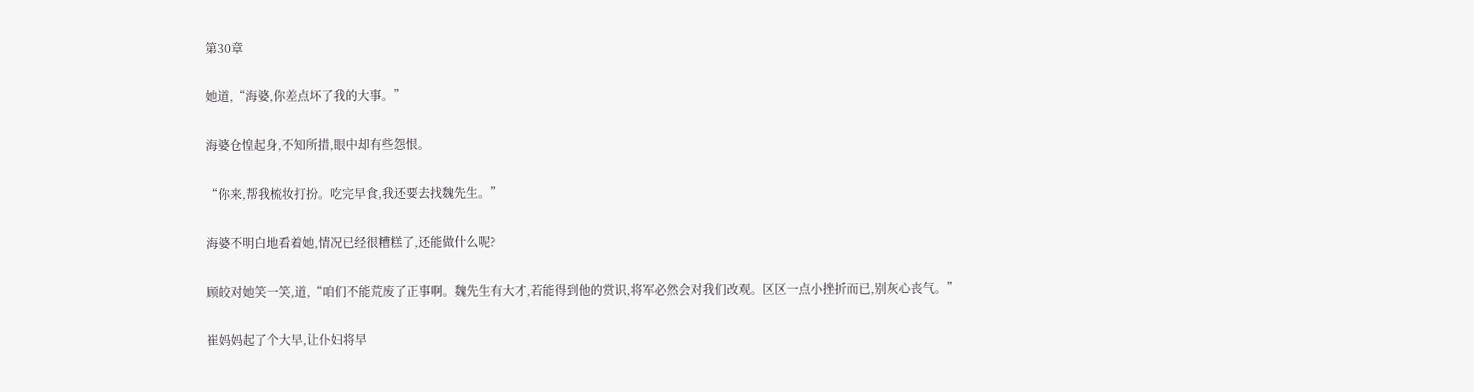第30章

她道,“海婆,你差点坏了我的大事。”

海婆仓惶起身,不知所措,眼中却有些怨恨。

“你来,帮我梳妆打扮。吃完早食,我还要去找魏先生。”

海婆不明白地看着她,情况已经很糟糕了,还能做什么呢?

顾皎对她笑一笑,道,“咱们不能荒废了正事啊。魏先生有大才,若能得到他的赏识,将军必然会对我们改观。区区一点小挫折而已,别灰心丧气。”

崔妈妈起了个大早,让仆妇将早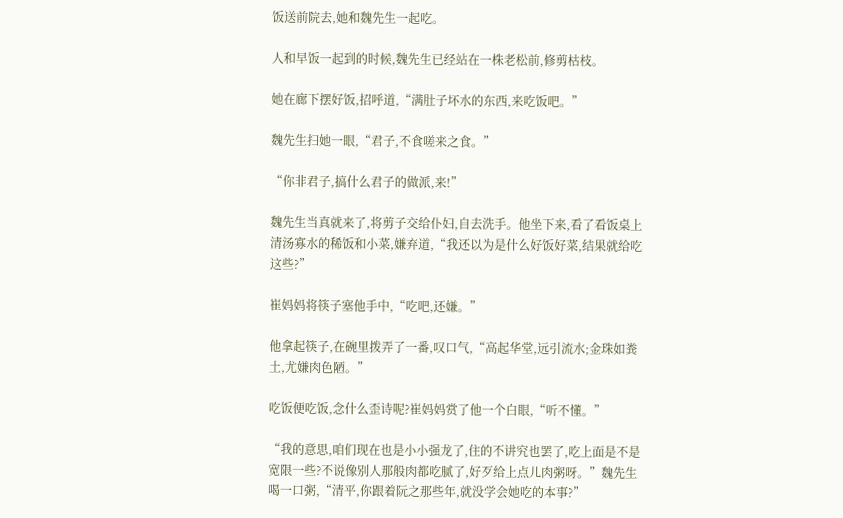饭送前院去,她和魏先生一起吃。

人和早饭一起到的时候,魏先生已经站在一株老松前,修剪枯枝。

她在廊下摆好饭,招呼道,“满肚子坏水的东西,来吃饭吧。”

魏先生扫她一眼,“君子,不食嗟来之食。”

“你非君子,搞什么君子的做派,来!”

魏先生当真就来了,将剪子交给仆妇,自去洗手。他坐下来,看了看饭桌上清汤寡水的稀饭和小菜,嫌弃道,“我还以为是什么好饭好菜,结果就给吃这些?”

崔妈妈将筷子塞他手中,“吃吧,还嫌。”

他拿起筷子,在碗里拨弄了一番,叹口气,“高起华堂,远引流水;金珠如粪土,尤嫌肉色陋。”

吃饭便吃饭,念什么歪诗呢?崔妈妈赏了他一个白眼,“听不懂。”

“我的意思,咱们现在也是小小强龙了,住的不讲究也罢了,吃上面是不是宽限一些?不说像别人那般肉都吃腻了,好歹给上点儿肉粥呀。”魏先生喝一口粥,“清平,你跟着阮之那些年,就没学会她吃的本事?”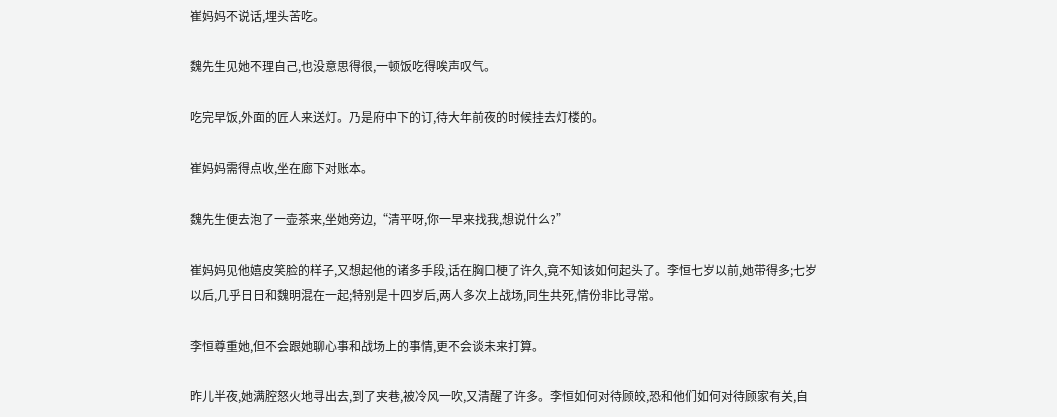崔妈妈不说话,埋头苦吃。

魏先生见她不理自己,也没意思得很,一顿饭吃得唉声叹气。

吃完早饭,外面的匠人来送灯。乃是府中下的订,待大年前夜的时候挂去灯楼的。

崔妈妈需得点收,坐在廊下对账本。

魏先生便去泡了一壶茶来,坐她旁边,“清平呀,你一早来找我,想说什么?”

崔妈妈见他嬉皮笑脸的样子,又想起他的诸多手段,话在胸口梗了许久,竟不知该如何起头了。李恒七岁以前,她带得多;七岁以后,几乎日日和魏明混在一起;特别是十四岁后,两人多次上战场,同生共死,情份非比寻常。

李恒尊重她,但不会跟她聊心事和战场上的事情,更不会谈未来打算。

昨儿半夜,她满腔怒火地寻出去,到了夹巷,被冷风一吹,又清醒了许多。李恒如何对待顾皎,恐和他们如何对待顾家有关,自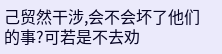己贸然干涉,会不会坏了他们的事?可若是不去劝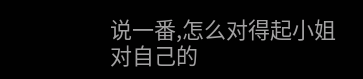说一番,怎么对得起小姐对自己的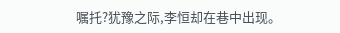嘱托?犹豫之际,李恒却在巷中出现。